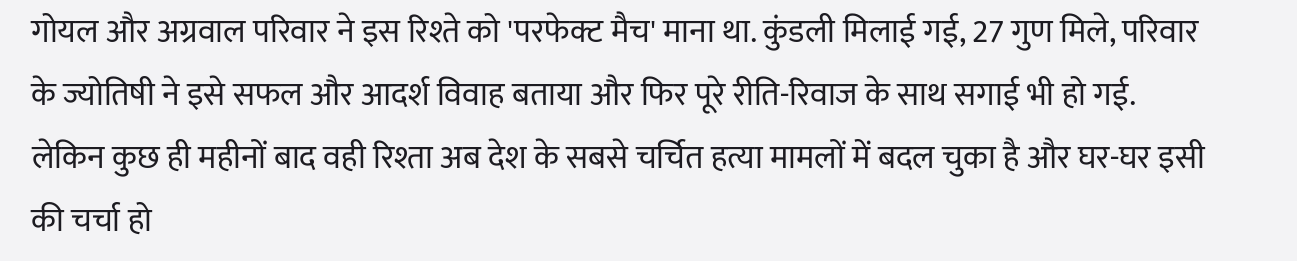गोयल और अग्रवाल परिवार ने इस रिश्ते को 'परफेक्ट मैच' माना था. कुंडली मिलाई गई, 27 गुण मिले, परिवार के ज्योतिषी ने इसे सफल और आदर्श विवाह बताया और फिर पूरे रीति-रिवाज के साथ सगाई भी हो गई. लेकिन कुछ ही महीनों बाद वही रिश्ता अब देश के सबसे चर्चित हत्या मामलों में बदल चुका है और घर-घर इसी की चर्चा हो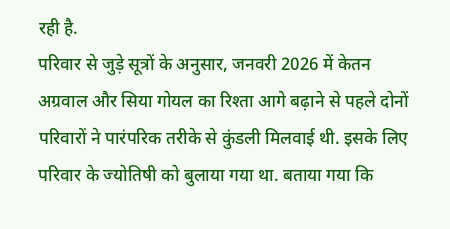रही है.
परिवार से जुड़े सूत्रों के अनुसार, जनवरी 2026 में केतन अग्रवाल और सिया गोयल का रिश्ता आगे बढ़ाने से पहले दोनों परिवारों ने पारंपरिक तरीके से कुंडली मिलवाई थी. इसके लिए परिवार के ज्योतिषी को बुलाया गया था. बताया गया कि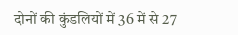दोनों की कुंडलियों में 36 में से 27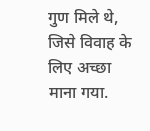गुण मिले थे, जिसे विवाह के लिए अच्छा माना गया.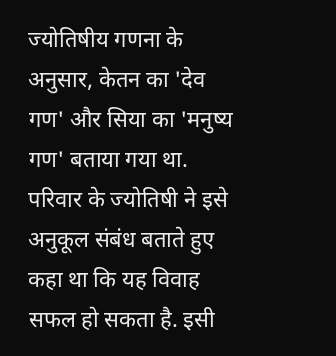ज्योतिषीय गणना के अनुसार, केतन का 'देव गण' और सिया का 'मनुष्य गण' बताया गया था. परिवार के ज्योतिषी ने इसे अनुकूल संबंध बताते हुए कहा था कि यह विवाह सफल हो सकता है. इसी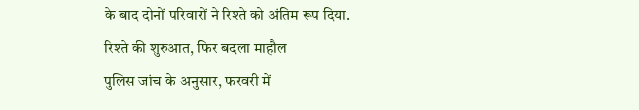के बाद दोनों परिवारों ने रिश्ते को अंतिम रूप दिया.
रिश्ते की शुरुआत, फिर बदला माहौल
पुलिस जांच के अनुसार, फरवरी में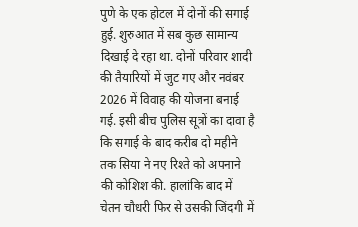पुणे के एक होटल में दोनों की सगाई हुई. शुरुआत में सब कुछ सामान्य दिखाई दे रहा था. दोनों परिवार शादी की तैयारियों में जुट गए और नवंबर 2026 में विवाह की योजना बनाई गई. इसी बीच पुलिस सूत्रों का दावा है कि सगाई के बाद करीब दो महीने तक सिया ने नए रिश्ते को अपनाने की कोशिश की. हालांकि बाद में चेतन चौधरी फिर से उसकी जिंदगी में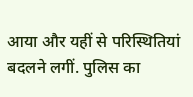आया और यहीं से परिस्थितियां बदलने लगीं. पुलिस का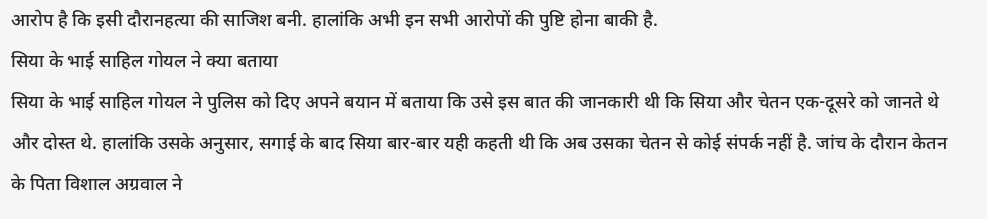आरोप है कि इसी दौरानहत्या की साजिश बनी. हालांकि अभी इन सभी आरोपों की पुष्टि होना बाकी है.
सिया के भाई साहिल गोयल ने क्या बताया
सिया के भाई साहिल गोयल ने पुलिस को दिए अपने बयान में बताया कि उसे इस बात की जानकारी थी कि सिया और चेतन एक-दूसरे को जानते थे और दोस्त थे. हालांकि उसके अनुसार, सगाई के बाद सिया बार-बार यही कहती थी कि अब उसका चेतन से कोई संपर्क नहीं है. जांच के दौरान केतन के पिता विशाल अग्रवाल ने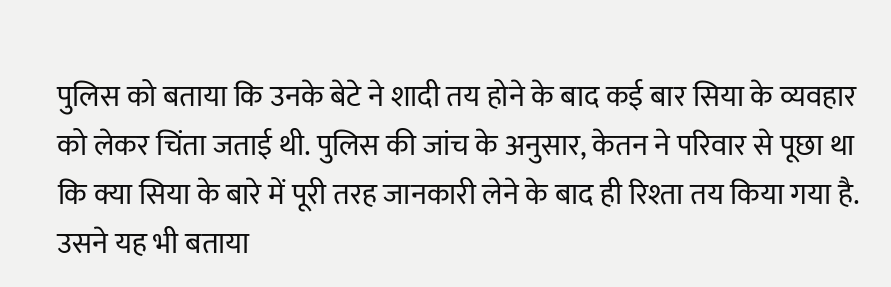पुलिस को बताया कि उनके बेटे ने शादी तय होने के बाद कई बार सिया के व्यवहार को लेकर चिंता जताई थी. पुलिस की जांच के अनुसार, केतन ने परिवार से पूछा था कि क्या सिया के बारे में पूरी तरह जानकारी लेने के बाद ही रिश्ता तय किया गया है. उसने यह भी बताया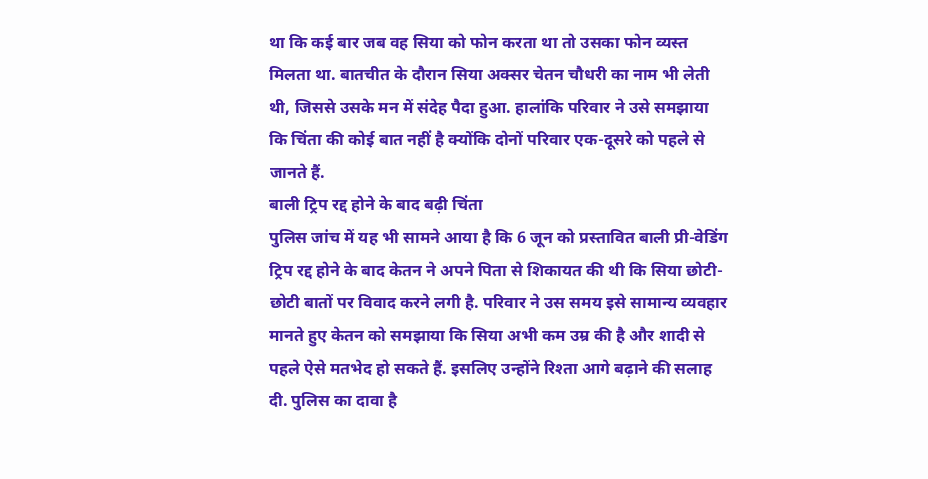था कि कई बार जब वह सिया को फोन करता था तो उसका फोन व्यस्त मिलता था. बातचीत के दौरान सिया अक्सर चेतन चौधरी का नाम भी लेती थी, जिससे उसके मन में संदेह पैदा हुआ. हालांकि परिवार ने उसे समझाया कि चिंता की कोई बात नहीं है क्योंकि दोनों परिवार एक-दूसरे को पहले से जानते हैं.
बाली ट्रिप रद्द होने के बाद बढ़ी चिंता
पुलिस जांच में यह भी सामने आया है कि 6 जून को प्रस्तावित बाली प्री-वेडिंग ट्रिप रद्द होने के बाद केतन ने अपने पिता से शिकायत की थी कि सिया छोटी-छोटी बातों पर विवाद करने लगी है. परिवार ने उस समय इसे सामान्य व्यवहार मानते हुए केतन को समझाया कि सिया अभी कम उम्र की है और शादी से पहले ऐसे मतभेद हो सकते हैं. इसलिए उन्होंने रिश्ता आगे बढ़ाने की सलाह दी. पुलिस का दावा है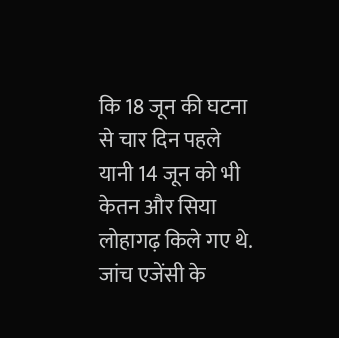कि 18 जून की घटना से चार दिन पहले यानी 14 जून को भी केतन और सिया लोहागढ़ किले गए थे. जांच एजेंसी के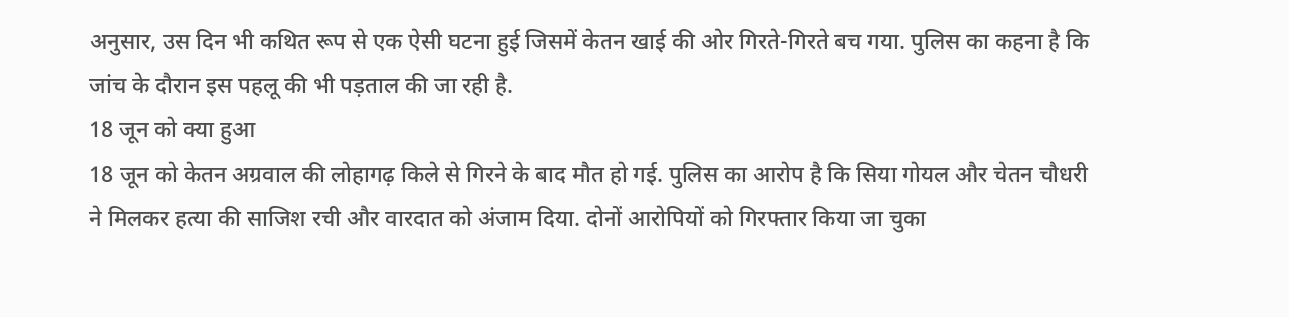अनुसार, उस दिन भी कथित रूप से एक ऐसी घटना हुई जिसमें केतन खाई की ओर गिरते-गिरते बच गया. पुलिस का कहना है कि जांच के दौरान इस पहलू की भी पड़ताल की जा रही है.
18 जून को क्या हुआ
18 जून को केतन अग्रवाल की लोहागढ़ किले से गिरने के बाद मौत हो गई. पुलिस का आरोप है कि सिया गोयल और चेतन चौधरी ने मिलकर हत्या की साजिश रची और वारदात को अंजाम दिया. दोनों आरोपियों को गिरफ्तार किया जा चुका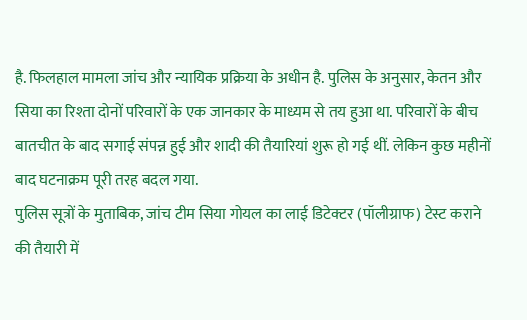है. फिलहाल मामला जांच और न्यायिक प्रक्रिया के अधीन है. पुलिस के अनुसार, केतन और सिया का रिश्ता दोनों परिवारों के एक जानकार के माध्यम से तय हुआ था. परिवारों के बीच बातचीत के बाद सगाई संपन्न हुई और शादी की तैयारियां शुरू हो गई थीं. लेकिन कुछ महीनों बाद घटनाक्रम पूरी तरह बदल गया.
पुलिस सूत्रों के मुताबिक, जांच टीम सिया गोयल का लाई डिटेक्टर (पॉलीग्राफ) टेस्ट कराने की तैयारी में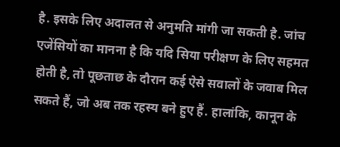है. इसके लिए अदालत से अनुमति मांगी जा सकती है. जांच एजेंसियों का मानना है कि यदि सिया परीक्षण के लिए सहमत होती है, तो पूछताछ के दौरान कई ऐसे सवालों के जवाब मिल सकते हैं, जो अब तक रहस्य बने हुए हैं. हालांकि, कानून के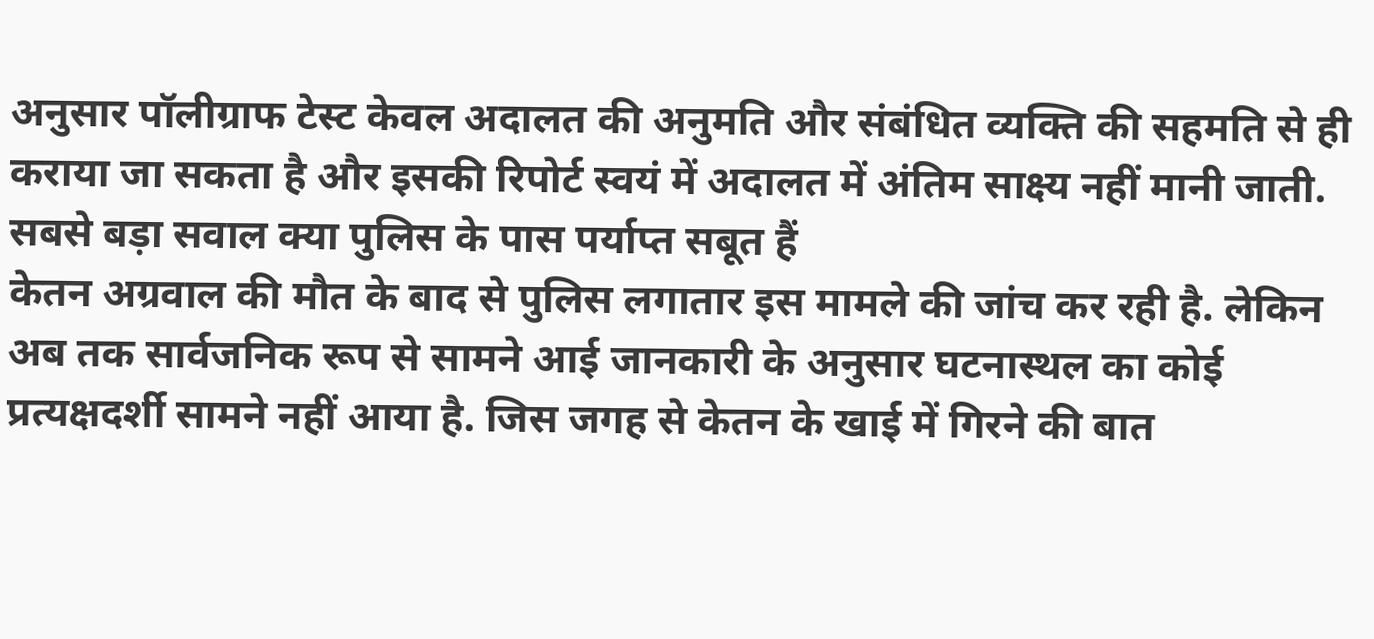अनुसार पॉलीग्राफ टेस्ट केवल अदालत की अनुमति और संबंधित व्यक्ति की सहमति से ही कराया जा सकता है और इसकी रिपोर्ट स्वयं में अदालत में अंतिम साक्ष्य नहीं मानी जाती.
सबसे बड़ा सवाल क्या पुलिस के पास पर्याप्त सबूत हैं
केतन अग्रवाल की मौत के बाद से पुलिस लगातार इस मामले की जांच कर रही है. लेकिन अब तक सार्वजनिक रूप से सामने आई जानकारी के अनुसार घटनास्थल का कोई प्रत्यक्षदर्शी सामने नहीं आया है. जिस जगह से केतन के खाई में गिरने की बात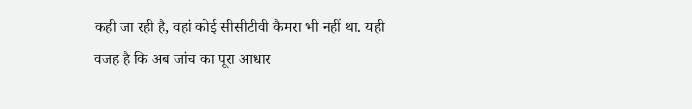कही जा रही है, वहां कोई सीसीटीवी कैमरा भी नहीं था. यही वजह है कि अब जांच का पूरा आधार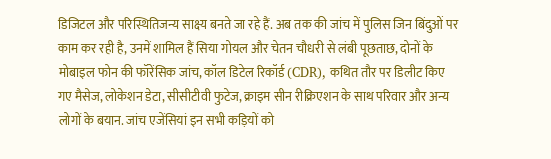डिजिटल और परिस्थितिजन्य साक्ष्य बनते जा रहे हैं. अब तक की जांच में पुलिस जिन बिंदुओं पर काम कर रही है, उनमें शामिल हैं सिया गोयल और चेतन चौधरी से लंबी पूछताछ, दोनों के मोबाइल फोन की फॉरेंसिक जांच, कॉल डिटेल रिकॉर्ड (CDR), कथित तौर पर डिलीट किए गए मैसेज, लोकेशन डेटा, सीसीटीवी फुटेज, क्राइम सीन रीक्रिएशन के साथ परिवार और अन्य लोगों के बयान. जांच एजेंसियां इन सभी कड़ियों को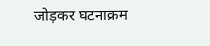जोड़कर घटनाक्रम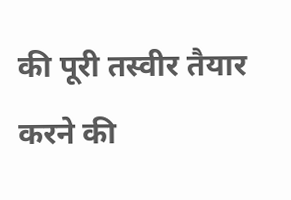की पूरी तस्वीर तैयार करने की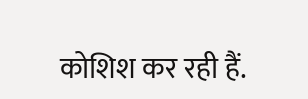कोशिश कर रही हैं.